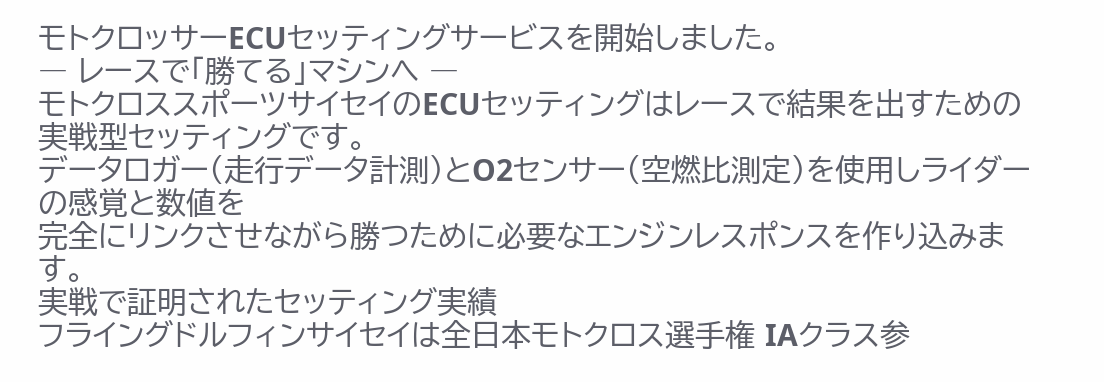モトクロッサーECUセッティングサービスを開始しました。
― レースで「勝てる」マシンへ ―
モトクロススポーツサイセイのECUセッティングはレースで結果を出すための実戦型セッティングです。
データロガー(走行データ計測)とO2センサー(空燃比測定)を使用しライダーの感覚と数値を
完全にリンクさせながら勝つために必要なエンジンレスポンスを作り込みます。
実戦で証明されたセッティング実績
フライングドルフィンサイセイは全日本モトクロス選手権 IAクラス参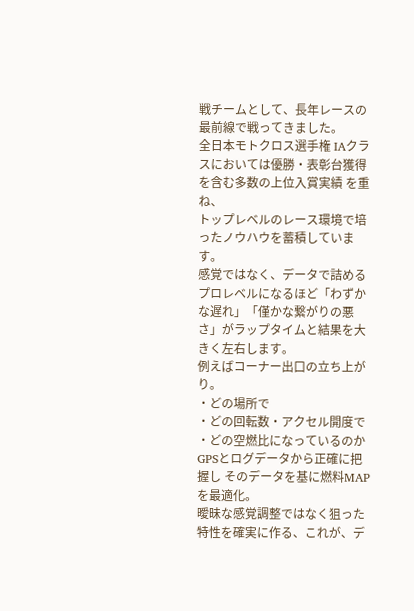戦チームとして、長年レースの最前線で戦ってきました。
全日本モトクロス選手権 IAクラスにおいては優勝・表彰台獲得を含む多数の上位入賞実績 を重ね、
トップレベルのレース環境で培ったノウハウを蓄積しています。
感覚ではなく、データで詰める
プロレベルになるほど「わずかな遅れ」「僅かな繋がりの悪さ」がラップタイムと結果を大きく左右します。
例えばコーナー出口の立ち上がり。
・どの場所で
・どの回転数・アクセル開度で
・どの空燃比になっているのか
GPSとログデータから正確に把握し そのデータを基に燃料MAPを最適化。
曖昧な感覚調整ではなく狙った特性を確実に作る、これが、デ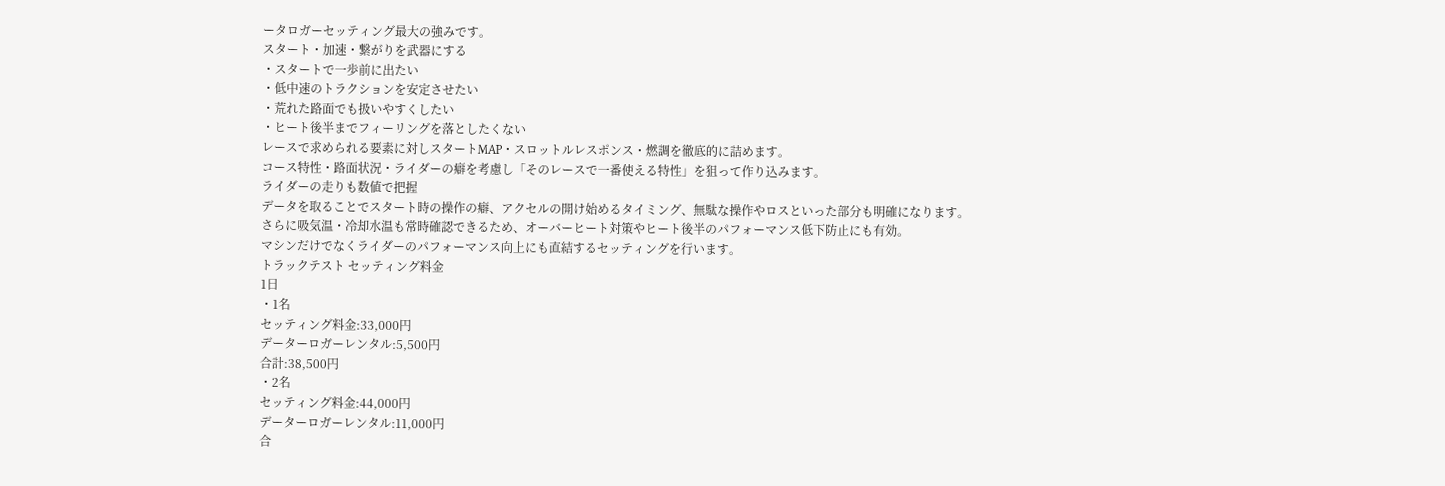ータロガーセッティング最大の強みです。
スタート・加速・繋がりを武器にする
・スタートで一歩前に出たい
・低中速のトラクションを安定させたい
・荒れた路面でも扱いやすくしたい
・ヒート後半までフィーリングを落としたくない
レースで求められる要素に対しスタートMAP・スロットルレスポンス・燃調を徹底的に詰めます。
コース特性・路面状況・ライダーの癖を考慮し「そのレースで一番使える特性」を狙って作り込みます。
ライダーの走りも数値で把握
データを取ることでスタート時の操作の癖、アクセルの開け始めるタイミング、無駄な操作やロスといった部分も明確になります。
さらに吸気温・冷却水温も常時確認できるため、オーバーヒート対策やヒート後半のパフォーマンス低下防止にも有効。
マシンだけでなくライダーのパフォーマンス向上にも直結するセッティングを行います。
トラックテスト セッティング料金
1日
・1名
セッティング料金:33,000円
データーロガーレンタル:5,500円
合計:38,500円
・2名
セッティング料金:44,000円
データーロガーレンタル:11,000円
合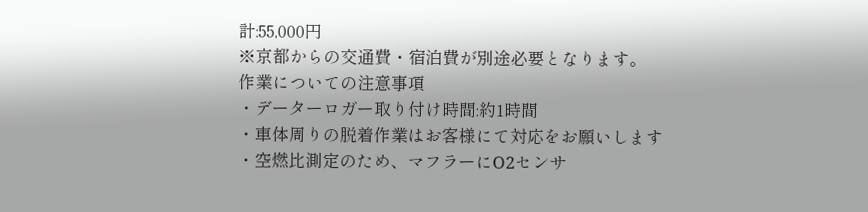計:55,000円
※京都からの交通費・宿泊費が別途必要となります。
作業についての注意事項
・データーロガー取り付け時間:約1時間
・車体周りの脱着作業はお客様にて対応をお願いします
・空燃比測定のため、マフラーにO2センサ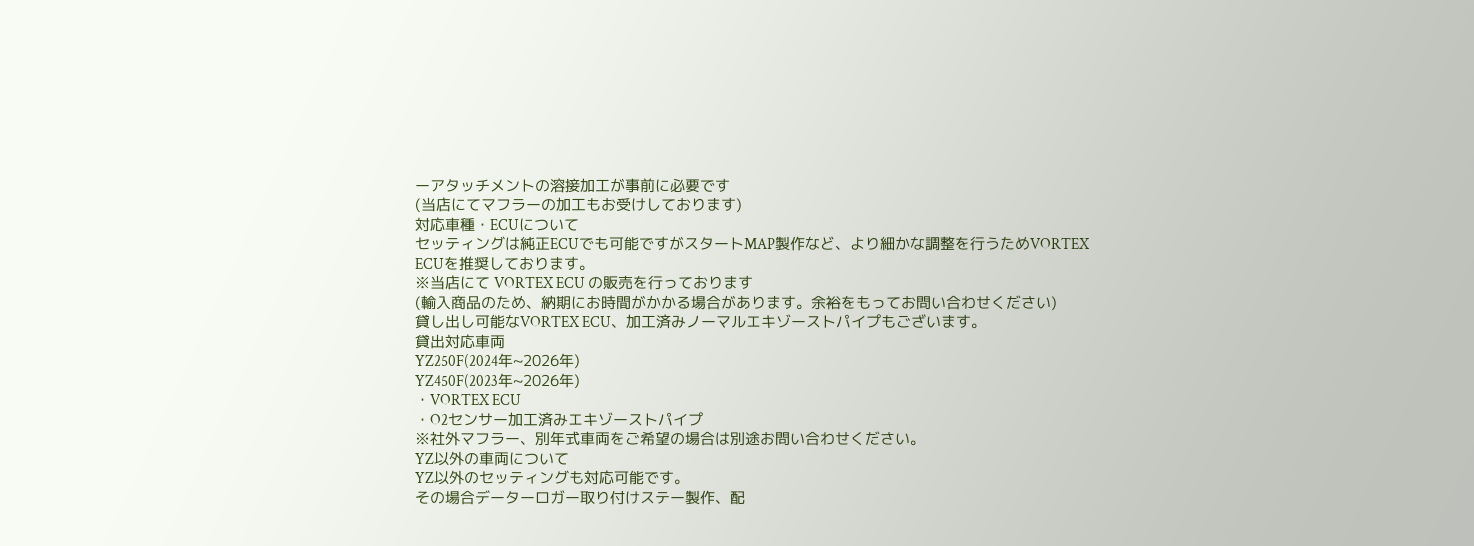ーアタッチメントの溶接加工が事前に必要です
(当店にてマフラーの加工もお受けしております)
対応車種・ECUについて
セッティングは純正ECUでも可能ですがスタートMAP製作など、より細かな調整を行うためVORTEX ECUを推奨しております。
※当店にて VORTEX ECU の販売を行っております
(輸入商品のため、納期にお時間がかかる場合があります。余裕をもってお問い合わせください)
貸し出し可能なVORTEX ECU、加工済みノーマルエキゾーストパイプもございます。
貸出対応車両
YZ250F(2024年~2026年)
YZ450F(2023年~2026年)
・VORTEX ECU
・O2センサー加工済みエキゾーストパイプ
※社外マフラー、別年式車両をご希望の場合は別途お問い合わせください。
YZ以外の車両について
YZ以外のセッティングも対応可能です。
その場合データーロガー取り付けステー製作、配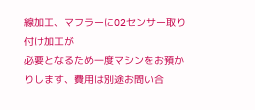線加工、マフラーにO2センサー取り付け加工が
必要となるため一度マシンをお預かりします、費用は別途お問い合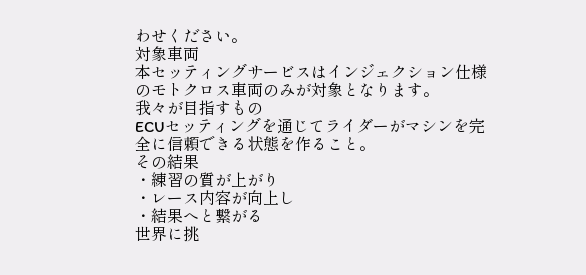わせください。
対象車両
本セッティングサービスはインジェクション仕様のモトクロス車両のみが対象となります。
我々が目指すもの
ECUセッティングを通じてライダーがマシンを完全に信頼できる状態を作ること。
その結果
・練習の質が上がり
・レース内容が向上し
・結果へと繋がる
世界に挑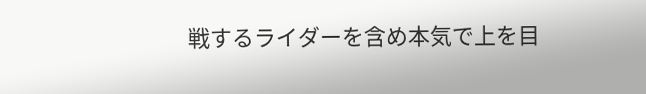戦するライダーを含め本気で上を目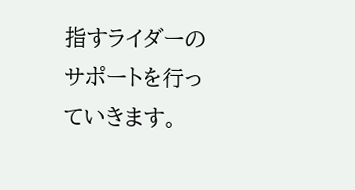指すライダーのサポートを行っていきます。